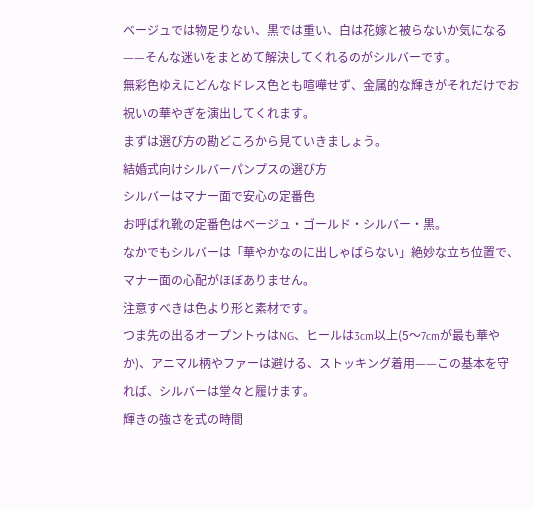ベージュでは物足りない、黒では重い、白は花嫁と被らないか気になる——そんな迷いをまとめて解決してくれるのがシルバーです。
無彩色ゆえにどんなドレス色とも喧嘩せず、金属的な輝きがそれだけでお祝いの華やぎを演出してくれます。
まずは選び方の勘どころから見ていきましょう。
結婚式向けシルバーパンプスの選び方
シルバーはマナー面で安心の定番色
お呼ばれ靴の定番色はベージュ・ゴールド・シルバー・黒。
なかでもシルバーは「華やかなのに出しゃばらない」絶妙な立ち位置で、マナー面の心配がほぼありません。
注意すべきは色より形と素材です。
つま先の出るオープントゥはNG、ヒールは3cm以上(5〜7cmが最も華やか)、アニマル柄やファーは避ける、ストッキング着用——この基本を守れば、シルバーは堂々と履けます。
輝きの強さを式の時間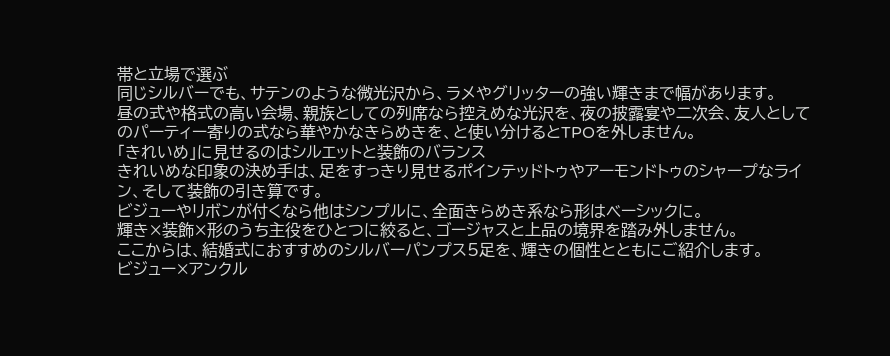帯と立場で選ぶ
同じシルバーでも、サテンのような微光沢から、ラメやグリッターの強い輝きまで幅があります。
昼の式や格式の高い会場、親族としての列席なら控えめな光沢を、夜の披露宴や二次会、友人としてのパーティー寄りの式なら華やかなきらめきを、と使い分けるとTPOを外しません。
「きれいめ」に見せるのはシルエットと装飾のバランス
きれいめな印象の決め手は、足をすっきり見せるポインテッドトゥやアーモンドトゥのシャープなライン、そして装飾の引き算です。
ビジューやリボンが付くなら他はシンプルに、全面きらめき系なら形はベーシックに。
輝き×装飾×形のうち主役をひとつに絞ると、ゴージャスと上品の境界を踏み外しません。
ここからは、結婚式におすすめのシルバーパンプス5足を、輝きの個性とともにご紹介します。
ビジュー×アンクル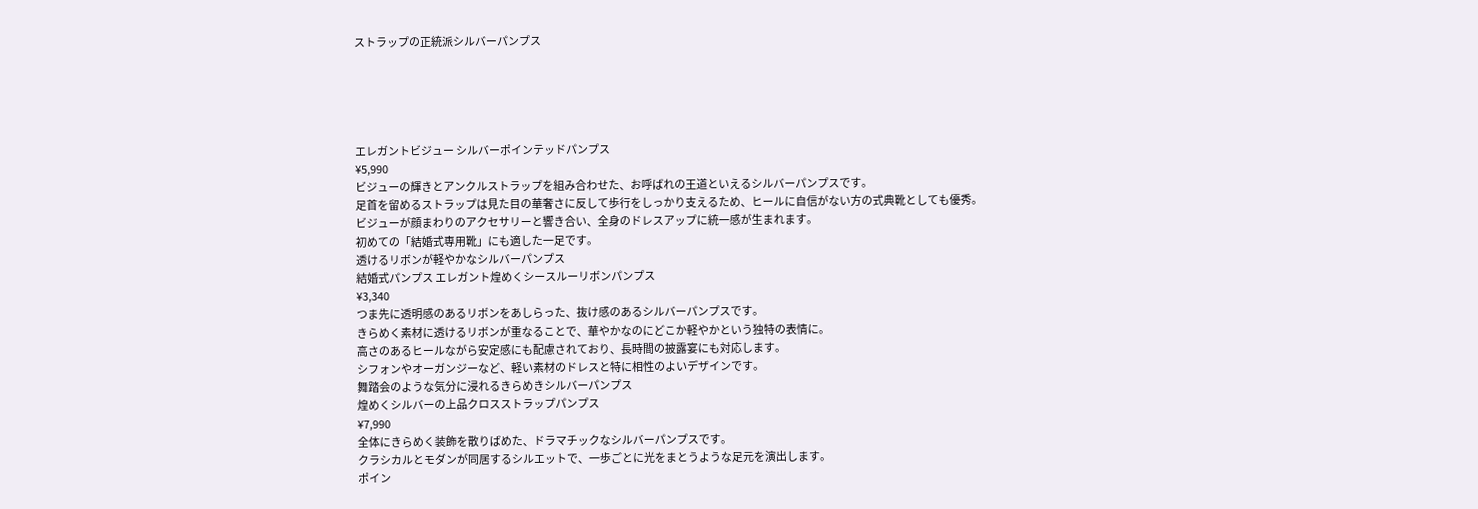ストラップの正統派シルバーパンプス





エレガントビジュー シルバーポインテッドパンプス
¥5,990
ビジューの輝きとアンクルストラップを組み合わせた、お呼ばれの王道といえるシルバーパンプスです。
足首を留めるストラップは見た目の華奢さに反して歩行をしっかり支えるため、ヒールに自信がない方の式典靴としても優秀。
ビジューが顔まわりのアクセサリーと響き合い、全身のドレスアップに統一感が生まれます。
初めての「結婚式専用靴」にも適した一足です。
透けるリボンが軽やかなシルバーパンプス
結婚式パンプス エレガント煌めくシースルーリボンパンプス
¥3,340
つま先に透明感のあるリボンをあしらった、抜け感のあるシルバーパンプスです。
きらめく素材に透けるリボンが重なることで、華やかなのにどこか軽やかという独特の表情に。
高さのあるヒールながら安定感にも配慮されており、長時間の披露宴にも対応します。
シフォンやオーガンジーなど、軽い素材のドレスと特に相性のよいデザインです。
舞踏会のような気分に浸れるきらめきシルバーパンプス
煌めくシルバーの上品クロスストラップパンプス
¥7,990
全体にきらめく装飾を散りばめた、ドラマチックなシルバーパンプスです。
クラシカルとモダンが同居するシルエットで、一歩ごとに光をまとうような足元を演出します。
ポイン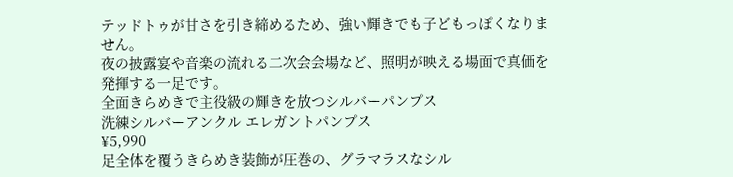テッドトゥが甘さを引き締めるため、強い輝きでも子どもっぽくなりません。
夜の披露宴や音楽の流れる二次会会場など、照明が映える場面で真価を発揮する一足です。
全面きらめきで主役級の輝きを放つシルバーパンプス
洗練シルバーアンクル エレガントパンプス
¥5,990
足全体を覆うきらめき装飾が圧巻の、グラマラスなシル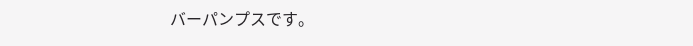バーパンプスです。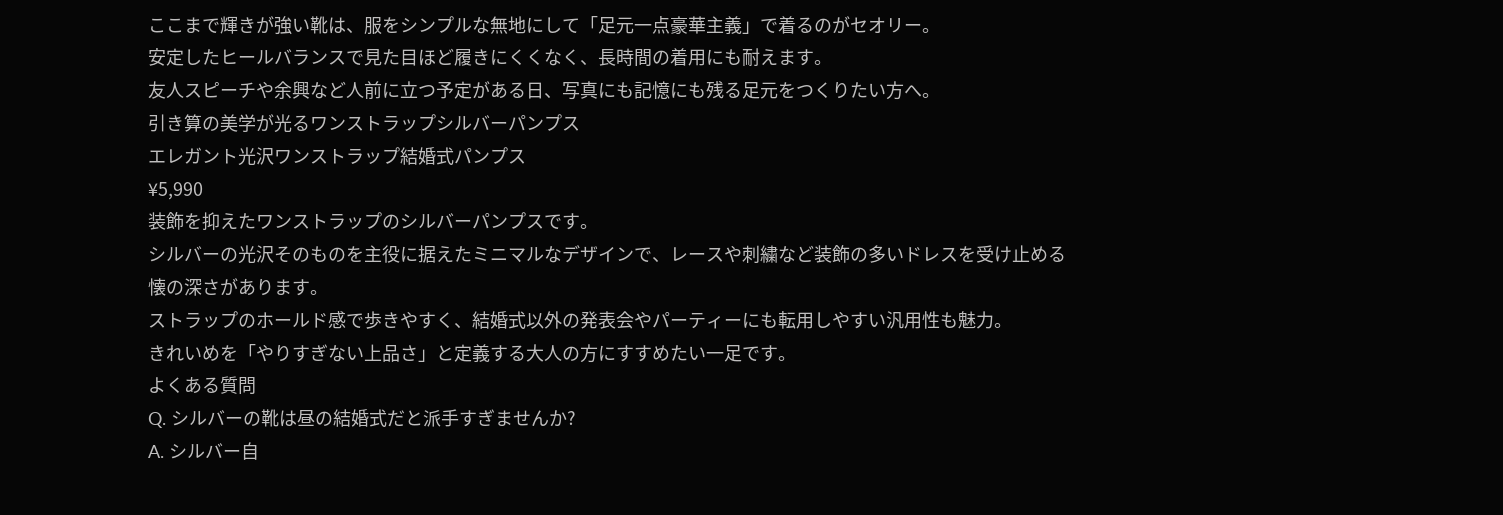ここまで輝きが強い靴は、服をシンプルな無地にして「足元一点豪華主義」で着るのがセオリー。
安定したヒールバランスで見た目ほど履きにくくなく、長時間の着用にも耐えます。
友人スピーチや余興など人前に立つ予定がある日、写真にも記憶にも残る足元をつくりたい方へ。
引き算の美学が光るワンストラップシルバーパンプス
エレガント光沢ワンストラップ結婚式パンプス
¥5,990
装飾を抑えたワンストラップのシルバーパンプスです。
シルバーの光沢そのものを主役に据えたミニマルなデザインで、レースや刺繍など装飾の多いドレスを受け止める懐の深さがあります。
ストラップのホールド感で歩きやすく、結婚式以外の発表会やパーティーにも転用しやすい汎用性も魅力。
きれいめを「やりすぎない上品さ」と定義する大人の方にすすめたい一足です。
よくある質問
Q. シルバーの靴は昼の結婚式だと派手すぎませんか?
A. シルバー自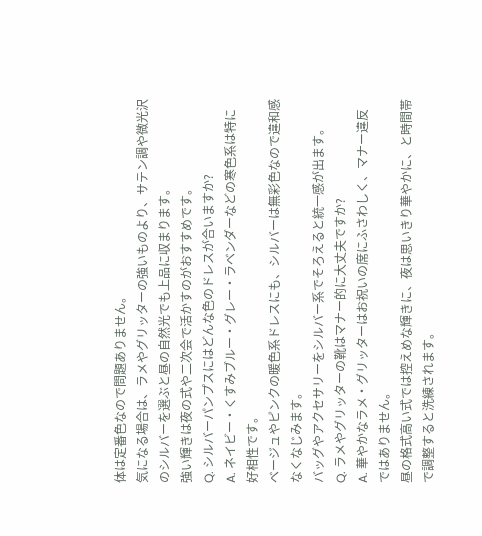体は定番色なので問題ありません。
気になる場合は、ラメやグリッターの強いものより、サテン調や微光沢のシルバーを選ぶと昼の自然光でも上品に収まります。
強い輝きは夜の式や二次会で活かすのがおすすめです。
Q. シルバーパンプスにはどんな色のドレスが合いますか?
A. ネイビー・くすみブルー・グレー・ラベンダーなどの寒色系は特に好相性です。
ベージュやピンクの暖色系ドレスにも、シルバーは無彩色なので違和感なくなじみます。
バッグやアクセサリーをシルバー系でそろえると統一感が出ます。
Q. ラメやグリッターの靴はマナー的に大丈夫ですか?
A. 華やかなラメ・グリッターはお祝いの席にふさわしく、マナー違反ではありません。
昼の格式高い式では控えめな輝きに、夜は思いきり華やかに、と時間帯で調整すると洗練されます。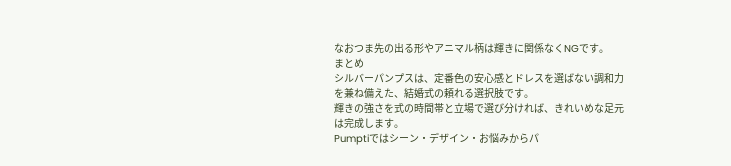なおつま先の出る形やアニマル柄は輝きに関係なくNGです。
まとめ
シルバーパンプスは、定番色の安心感とドレスを選ばない調和力を兼ね備えた、結婚式の頼れる選択肢です。
輝きの強さを式の時間帯と立場で選び分ければ、きれいめな足元は完成します。
Pumptiではシーン・デザイン・お悩みからパ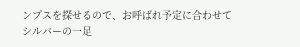ンプスを探せるので、お呼ばれ予定に合わせてシルバーの一足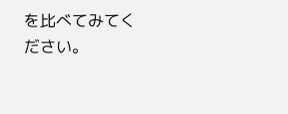を比べてみてください。